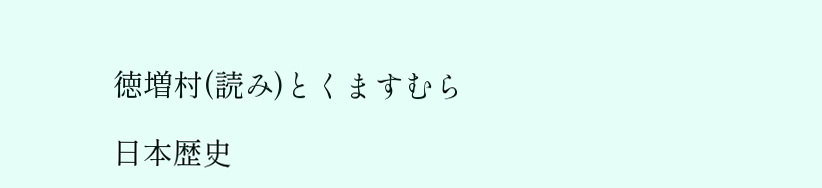徳増村(読み)とくますむら

日本歴史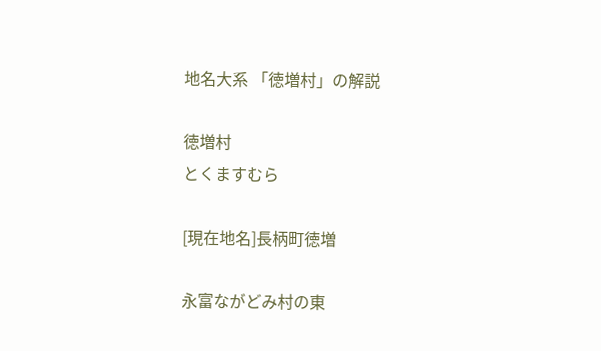地名大系 「徳増村」の解説

徳増村
とくますむら

[現在地名]長柄町徳増

永富ながどみ村の東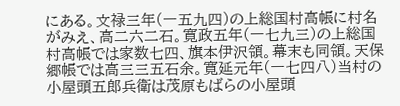にある。文禄三年(一五九四)の上総国村高帳に村名がみえ、高二六二石。寛政五年(一七九三)の上総国村高帳では家数七四、旗本伊沢領。幕末も同領。天保郷帳では高三三五石余。寛延元年(一七四八)当村の小屋頭五郎兵衛は茂原もばらの小屋頭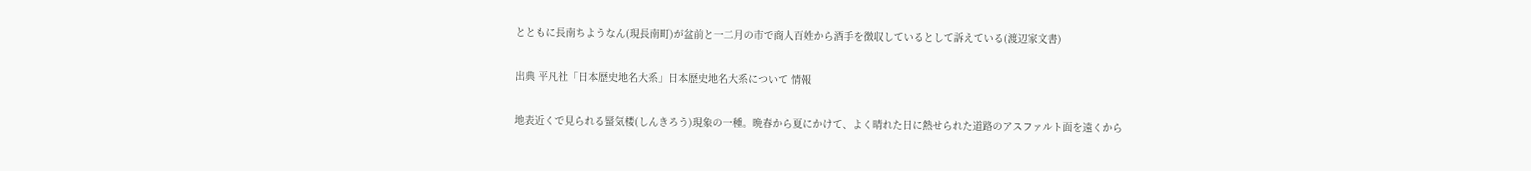とともに長南ちようなん(現長南町)が盆前と一二月の市で商人百姓から酒手を徴収しているとして訴えている(渡辺家文書)

出典 平凡社「日本歴史地名大系」日本歴史地名大系について 情報

地表近くで見られる蜃気楼(しんきろう)現象の一種。晩春から夏にかけて、よく晴れた日に熱せられた道路のアスファルト面を遠くから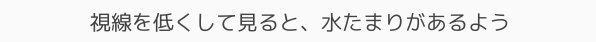視線を低くして見ると、水たまりがあるよう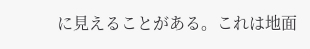に見えることがある。これは地面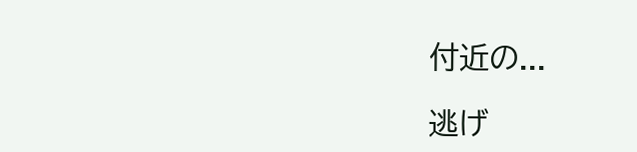付近の...

逃げ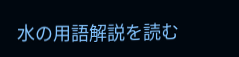水の用語解説を読む